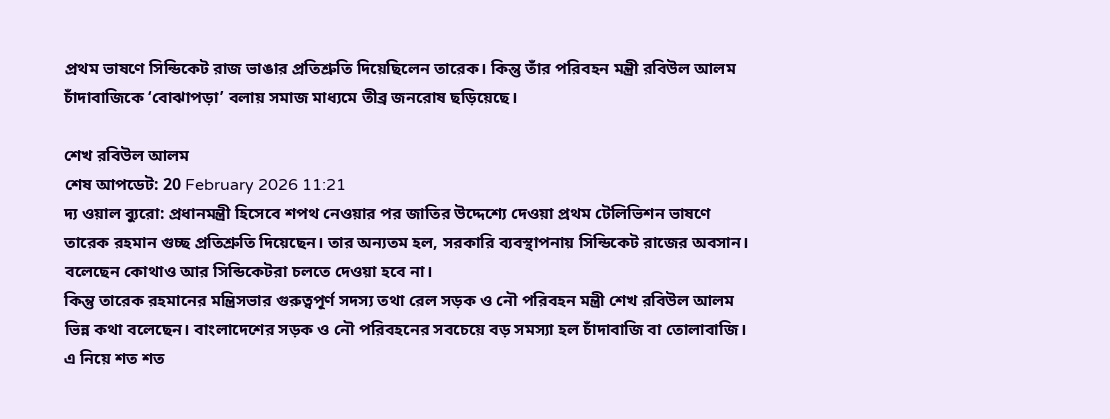প্রথম ভাষণে সিন্ডিকেট রাজ ভাঙার প্রতিশ্রুতি দিয়েছিলেন তারেক। কিন্তু তাঁর পরিবহন মন্ত্রী রবিউল আলম চাঁদাবাজিকে ‘বোঝাপড়া’ বলায় সমাজ মাধ্যমে তীব্র জনরোষ ছড়িয়েছে।

শেখ রবিউল আলম
শেষ আপডেট: 20 February 2026 11:21
দ্য ওয়াল ব্যুরো: প্রধানমন্ত্রী হিসেবে শপথ নেওয়ার পর জাতির উদ্দেশ্যে দেওয়া প্রথম টেলিভিশন ভাষণে তারেক রহমান গুচ্ছ প্রতিশ্রুতি দিয়েছেন। তার অন্যতম হল, সরকারি ব্যবস্থাপনায় সিন্ডিকেট রাজের অবসান। বলেছেন কোথাও আর সিন্ডিকেটরা চলতে দেওয়া হবে না।
কিন্তু তারেক রহমানের মন্ত্রিসভার গুরুত্বপূর্ণ সদস্য তথা রেল সড়ক ও নৌ পরিবহন মন্ত্রী শেখ রবিউল আলম ভিন্ন কথা বলেছেন। বাংলাদেশের সড়ক ও নৌ পরিবহনের সবচেয়ে বড় সমস্যা হল চাঁদাবাজি বা তোলাবাজি। এ নিয়ে শত শত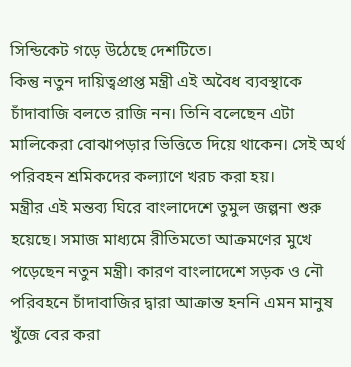সিন্ডিকেট গড়ে উঠেছে দেশটিতে।
কিন্তু নতুন দায়িত্বপ্রাপ্ত মন্ত্রী এই অবৈধ ব্যবস্থাকে চাঁদাবাজি বলতে রাজি নন। তিনি বলেছেন এটা মালিকেরা বোঝাপড়ার ভিত্তিতে দিয়ে থাকেন। সেই অর্থ পরিবহন শ্রমিকদের কল্যাণে খরচ করা হয়।
মন্ত্রীর এই মন্তব্য ঘিরে বাংলাদেশে তুমুল জল্পনা শুরু হয়েছে। সমাজ মাধ্যমে রীতিমতো আক্রমণের মুখে পড়েছেন নতুন মন্ত্রী। কারণ বাংলাদেশে সড়ক ও নৌ পরিবহনে চাঁদাবাজির দ্বারা আক্রান্ত হননি এমন মানুষ খুঁজে বের করা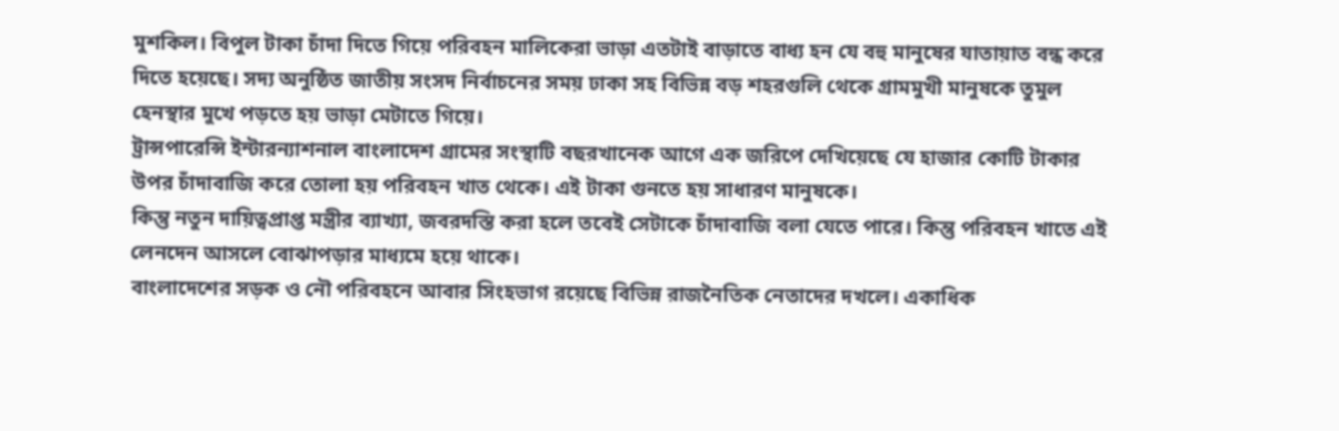মুশকিল। বিপুল টাকা চাঁদা দিতে গিয়ে পরিবহন মালিকেরা ভাড়া এতটাই বাড়াতে বাধ্য হন যে বহু মানুষের যাতায়াত বন্ধ করে দিতে হয়েছে। সদ্য অনুষ্ঠিত জাতীয় সংসদ নির্বাচনের সময় ঢাকা সহ বিভিন্ন বড় শহরগুলি থেকে গ্রামমুখী মানুষকে তুমুল হেনস্থার মুখে পড়তে হয় ভাড়া মেটাতে গিয়ে।
ট্রান্সপারেন্সি ইন্টারন্যাশনাল বাংলাদেশ গ্রামের সংস্থাটি বছরখানেক আগে এক জরিপে দেখিয়েছে যে হাজার কোটি টাকার উপর চাঁদাবাজি করে তোলা হয় পরিবহন খাত থেকে। এই টাকা গুনতে হয় সাধারণ মানুষকে।
কিন্তু নতুন দায়িত্বপ্রাপ্ত মন্ত্রীর ব্যাখ্যা, জবরদস্তি করা হলে তবেই সেটাকে চাঁদাবাজি বলা যেতে পারে। কিন্তু পরিবহন খাতে এই লেনদেন আসলে বোঝাপড়ার মাধ্যমে হয়ে থাকে।
বাংলাদেশের সড়ক ও নৌ পরিবহনে আবার সিংহভাগ রয়েছে বিভিন্ন রাজনৈতিক নেতাদের দখলে। একাধিক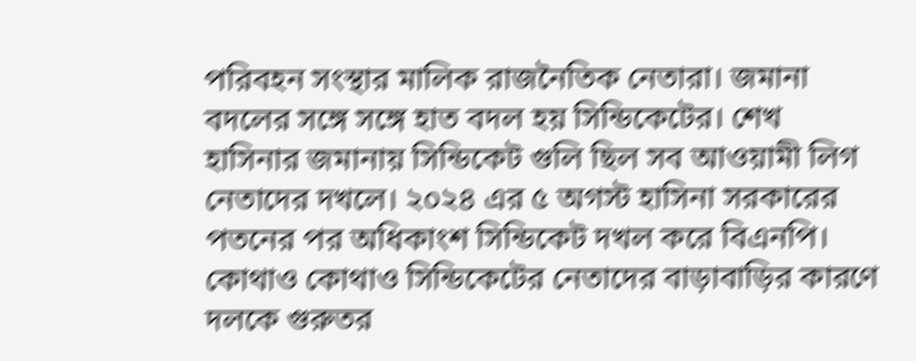পরিবহন সংস্থার মালিক রাজনৈতিক নেতারা। জমানা বদলের সঙ্গে সঙ্গে হাত বদল হয় সিন্ডিকেটের। শেখ হাসিনার জমানায় সিন্ডিকেট গুলি ছিল সব আওয়ামী লিগ নেতাদের দখলে। ২০২৪ এর ৫ অগস্ট হাসিনা সরকারের পতনের পর অধিকাংশ সিন্ডিকেট দখল করে বিএনপি। কোথাও কোথাও সিন্ডিকেটের নেতাদের বাড়াবাড়ির কারণে দলকে গুরুতর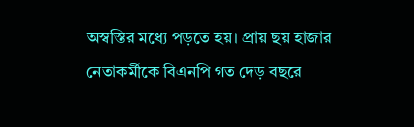অস্বস্তির মধ্যে পড়তে হয়। প্রায় ছয় হাজার নেতাকর্মীকে বিএনপি গত দেড় বছরে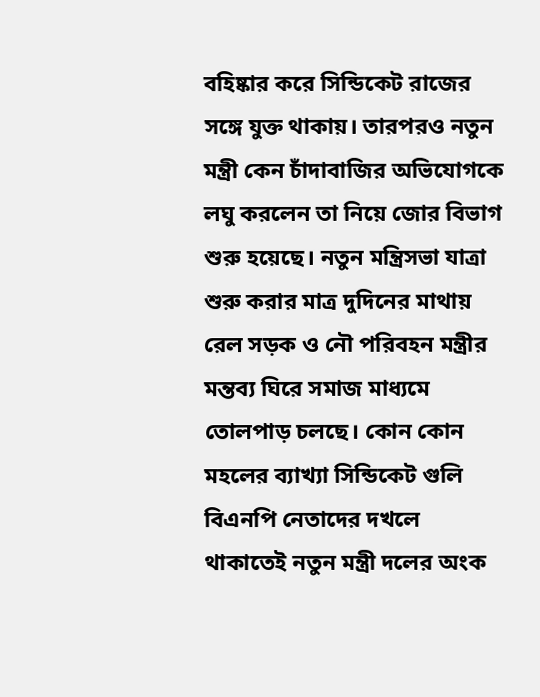বহিষ্কার করে সিন্ডিকেট রাজের সঙ্গে যুক্ত থাকায়। তারপরও নতুন মন্ত্রী কেন চাঁদাবাজির অভিযোগকে লঘু করলেন তা নিয়ে জোর বিভাগ শুরু হয়েছে। নতুন মন্ত্রিসভা যাত্রা শুরু করার মাত্র দুদিনের মাথায় রেল সড়ক ও নৌ পরিবহন মন্ত্রীর মন্তব্য ঘিরে সমাজ মাধ্যমে তোলপাড় চলছে। কোন কোন মহলের ব্যাখ্যা সিন্ডিকেট গুলি বিএনপি নেতাদের দখলে থাকাতেই নতুন মন্ত্রী দলের অংক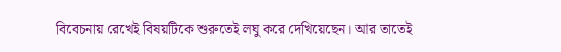বিবেচনায় রেখেই বিষয়টিকে শুরুতেই লঘু করে দেখিয়েছেন। আর তাতেই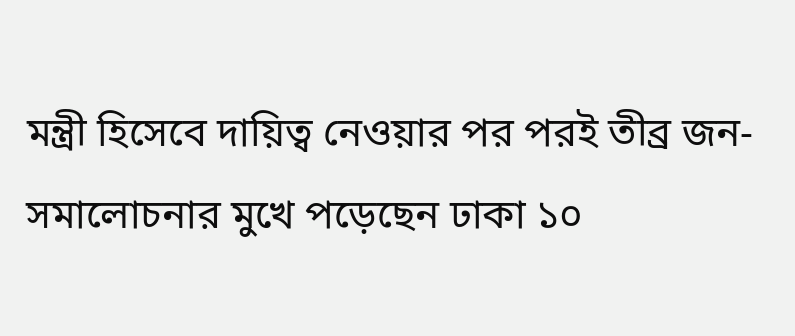মন্ত্রী হিসেবে দায়িত্ব নেওয়ার পর পরই তীব্র জন-সমালোচনার মুখে পড়েছেন ঢাকা ১০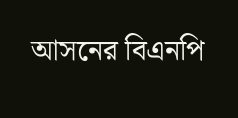আসনের বিএনপি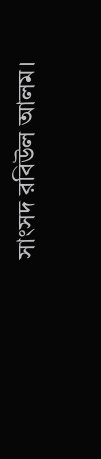সাংসদ রবিউল আলম।